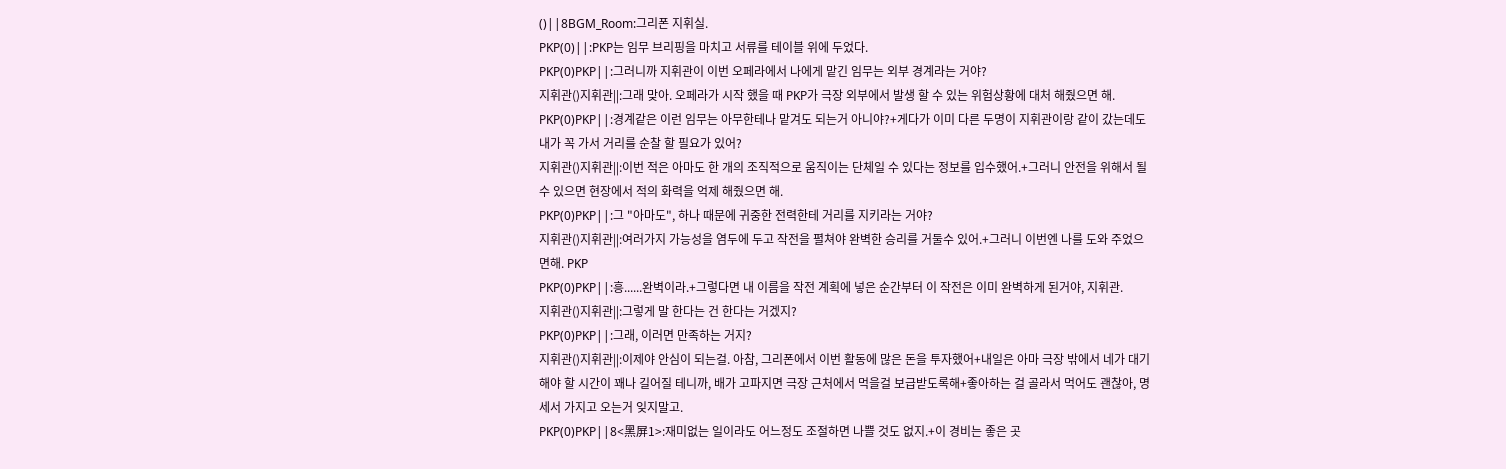()||8BGM_Room:그리폰 지휘실.
PKP(0)||:PKP는 임무 브리핑을 마치고 서류를 테이블 위에 두었다.
PKP(0)PKP||:그러니까 지휘관이 이번 오페라에서 나에게 맡긴 임무는 외부 경계라는 거야?
지휘관()지휘관||:그래 맞아. 오페라가 시작 했을 때 PKP가 극장 외부에서 발생 할 수 있는 위험상황에 대처 해줬으면 해.
PKP(0)PKP||:경계같은 이런 임무는 아무한테나 맡겨도 되는거 아니야?+게다가 이미 다른 두명이 지휘관이랑 같이 갔는데도 내가 꼭 가서 거리를 순찰 할 필요가 있어?
지휘관()지휘관||:이번 적은 아마도 한 개의 조직적으로 움직이는 단체일 수 있다는 정보를 입수했어.+그러니 안전을 위해서 될수 있으면 현장에서 적의 화력을 억제 해줬으면 해.
PKP(0)PKP||:그 "아마도", 하나 때문에 귀중한 전력한테 거리를 지키라는 거야?
지휘관()지휘관||:여러가지 가능성을 염두에 두고 작전을 펼쳐야 완벽한 승리를 거둘수 있어.+그러니 이번엔 나를 도와 주었으면해. PKP
PKP(0)PKP||:흥......완벽이라.+그렇다면 내 이름을 작전 계획에 넣은 순간부터 이 작전은 이미 완벽하게 된거야, 지휘관.
지휘관()지휘관||:그렇게 말 한다는 건 한다는 거겠지?
PKP(0)PKP||:그래, 이러면 만족하는 거지?
지휘관()지휘관||:이제야 안심이 되는걸. 아참, 그리폰에서 이번 활동에 많은 돈을 투자했어+내일은 아마 극장 밖에서 네가 대기해야 할 시간이 꽤나 길어질 테니까, 배가 고파지면 극장 근처에서 먹을걸 보급받도록해+좋아하는 걸 골라서 먹어도 괜찮아, 명세서 가지고 오는거 잊지말고.
PKP(0)PKP||8<黑屏1>:재미없는 일이라도 어느정도 조절하면 나쁠 것도 없지.+이 경비는 좋은 곳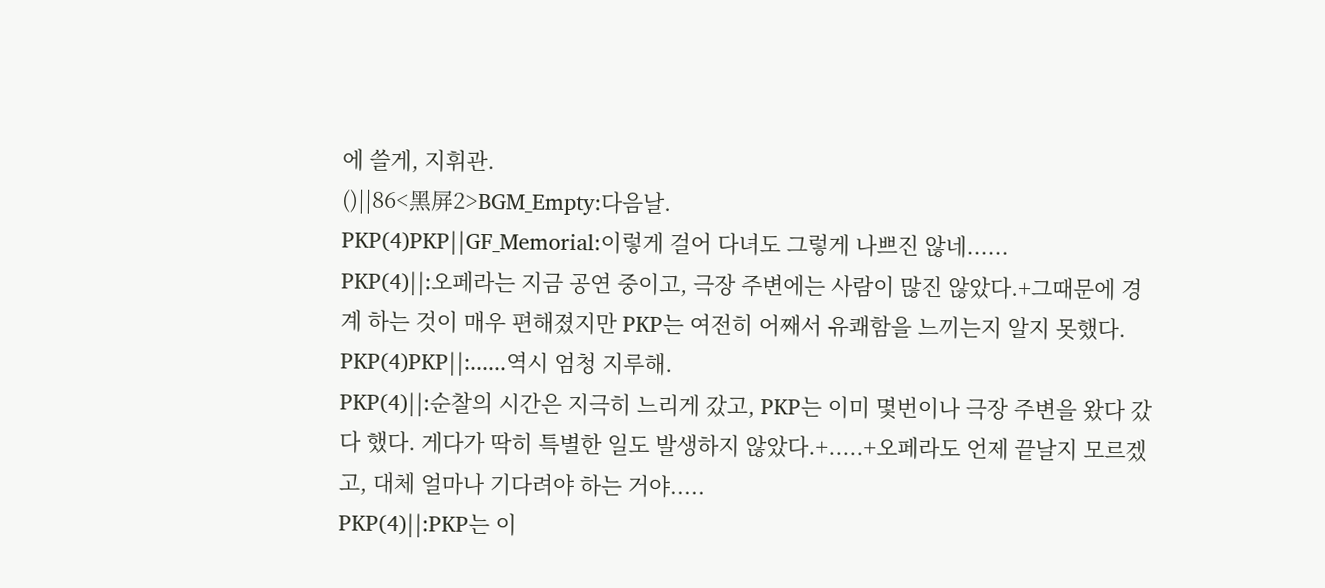에 쓸게, 지휘관.
()||86<黑屏2>BGM_Empty:다음날.
PKP(4)PKP||GF_Memorial:이렇게 걸어 다녀도 그렇게 나쁘진 않네......
PKP(4)||:오페라는 지금 공연 중이고, 극장 주변에는 사람이 많진 않았다.+그때문에 경계 하는 것이 매우 편해졌지만 PKP는 여전히 어째서 유쾌함을 느끼는지 알지 못했다.
PKP(4)PKP||:......역시 엄청 지루해.
PKP(4)||:순찰의 시간은 지극히 느리게 갔고, PKP는 이미 몇번이나 극장 주변을 왔다 갔다 했다. 게다가 딱히 특별한 일도 발생하지 않았다.+.....+오페라도 언제 끝날지 모르겠고, 대체 얼마나 기다려야 하는 거야.....
PKP(4)||:PKP는 이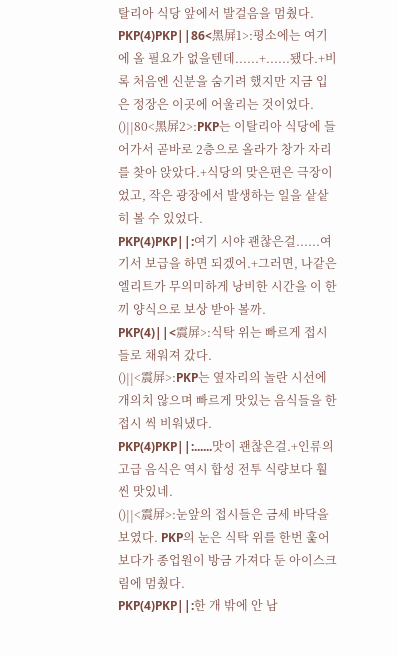탈리아 식당 앞에서 발걸음을 멈췄다.
PKP(4)PKP||86<黑屏1>:평소에는 여기에 올 필요가 없을텐데......+......됐다.+비록 처음엔 신분을 숨기려 했지만 지금 입은 정장은 이곳에 어울리는 것이었다.
()||80<黑屏2>:PKP는 이탈리아 식당에 들어가서 곧바로 2층으로 올라가 창가 자리를 찾아 앉았다.+식당의 맞은편은 극장이었고, 작은 광장에서 발생하는 일을 샅샅히 볼 수 있었다.
PKP(4)PKP||:여기 시야 괜찮은걸......여기서 보급을 하면 되겠어.+그러면, 나같은 엘리트가 무의미하게 낭비한 시간을 이 한끼 양식으로 보상 받아 볼까.
PKP(4)||<震屏>:식탁 위는 빠르게 접시들로 채워져 갔다.
()||<震屏>:PKP는 옆자리의 놀란 시선에 개의치 않으며 빠르게 맛있는 음식들을 한 접시 씩 비워냈다.
PKP(4)PKP||:......맛이 괜찮은걸.+인류의 고급 음식은 역시 합성 전투 식량보다 훨씬 맛있네.
()||<震屏>:눈앞의 접시들은 금세 바닥을 보였다. PKP의 눈은 식탁 위를 한번 훑어보다가 종업원이 방금 가져다 둔 아이스크림에 멈췄다.
PKP(4)PKP||:한 개 밖에 안 남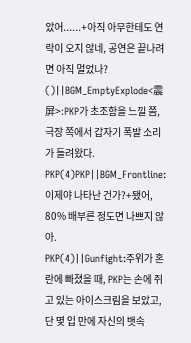았어......+아직 아무한테도 연락이 오지 않네, 공연은 끝나려면 아직 멀었나?
()||BGM_EmptyExplode<震屏>:PKP가 초조함을 느낄 쯤, 극장 쪽에서 갑자기 폭발 소리가 들려왔다.
PKP(4)PKP||BGM_Frontline:이제야 나타난 건가?+됐어, 80% 배부른 정도면 나쁘지 않아.
PKP(4)||Gunfight:주위가 혼란에 빠졌을 때, PKP는 손에 쥐고 있는 아이스크림을 보았고, 단 몇 입 만에 자신의 뱃속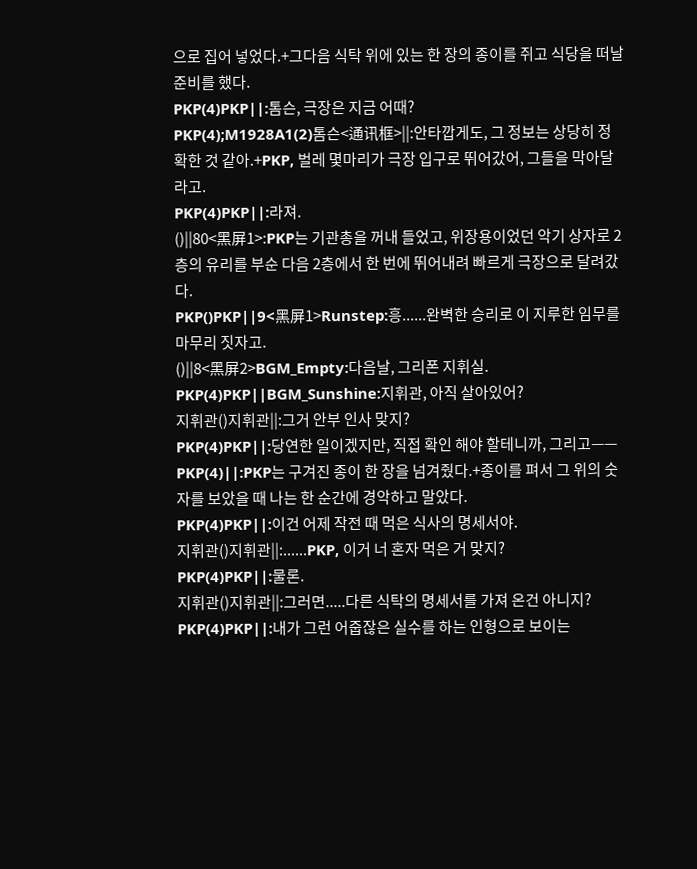으로 집어 넣었다.+그다음 식탁 위에 있는 한 장의 종이를 쥐고 식당을 떠날 준비를 했다.
PKP(4)PKP||:톰슨, 극장은 지금 어때?
PKP(4);M1928A1(2)톰슨<通讯框>||:안타깝게도, 그 정보는 상당히 정확한 것 같아.+PKP, 벌레 몇마리가 극장 입구로 뛰어갔어, 그들을 막아달라고.
PKP(4)PKP||:라져.
()||80<黑屏1>:PKP는 기관총을 꺼내 들었고, 위장용이었던 악기 상자로 2층의 유리를 부순 다음 2층에서 한 번에 뛰어내려 빠르게 극장으로 달려갔다.
PKP()PKP||9<黑屏1>Runstep:흥......완벽한 승리로 이 지루한 임무를 마무리 짓자고.
()||8<黑屏2>BGM_Empty:다음날, 그리폰 지휘실.
PKP(4)PKP||BGM_Sunshine:지휘관, 아직 살아있어?
지휘관()지휘관||:그거 안부 인사 맞지?
PKP(4)PKP||:당연한 일이겠지만, 직접 확인 해야 할테니까, 그리고——
PKP(4)||:PKP는 구겨진 종이 한 장을 넘겨줬다.+종이를 펴서 그 위의 숫자를 보았을 때 나는 한 순간에 경악하고 말았다.
PKP(4)PKP||:이건 어제 작전 때 먹은 식사의 명세서야.
지휘관()지휘관||:......PKP, 이거 너 혼자 먹은 거 맞지?
PKP(4)PKP||:물론.
지휘관()지휘관||:그러면.....다른 식탁의 명세서를 가져 온건 아니지?
PKP(4)PKP||:내가 그런 어줍잖은 실수를 하는 인형으로 보이는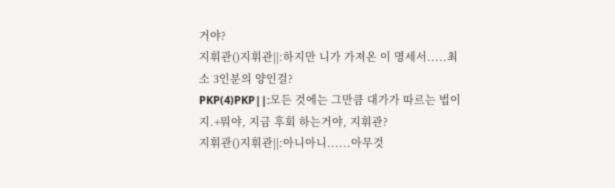거야?
지휘관()지휘관||:하지만 니가 가져온 이 명세서.....최소 3인분의 양인걸?
PKP(4)PKP||:모든 것에는 그만큼 대가가 따르는 법이지.+뭐야, 지금 후회 하는거야, 지휘관?
지휘관()지휘관||:아니아니......아무것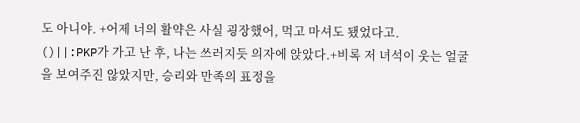도 아니야. +어제 너의 활약은 사실 굉장했어, 먹고 마셔도 됐었다고.
()||:PKP가 가고 난 후, 나는 쓰러지듯 의자에 앉았다.+비록 저 녀석이 웃는 얼굴을 보여주진 않았지만, 승리와 만족의 표정을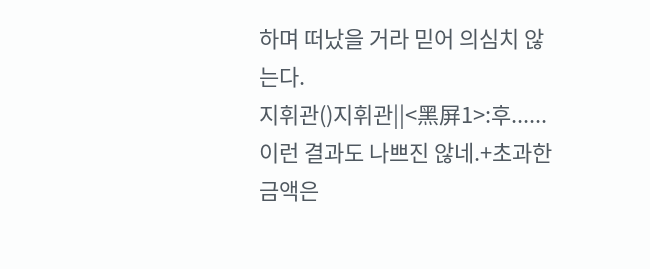하며 떠났을 거라 믿어 의심치 않는다.
지휘관()지휘관||<黑屏1>:후......이런 결과도 나쁘진 않네.+초과한 금액은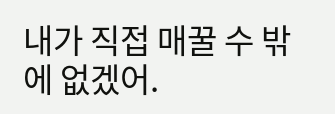내가 직접 매꿀 수 밖에 없겠어.